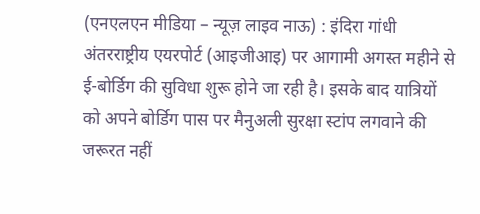(एनएलएन मीडिया – न्यूज़ लाइव नाऊ) : इंदिरा गांधी अंतरराष्ट्रीय एयरपोर्ट (आइजीआइ) पर आगामी अगस्त महीने से ई-बोर्डिग की सुविधा शुरू होने जा रही है। इसके बाद यात्रियों को अपने बोर्डिग पास पर मैनुअली सुरक्षा स्टांप लगवाने की जरूरत नहीं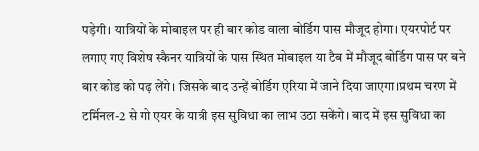पड़ेगी। यात्रियों के मोबाइल पर ही बार कोड वाला बोर्डिग पास मौजूद होगा। एयरपोर्ट पर लगाए गए विशेष स्कैनर यात्रियों के पास स्थित मोबाइल या टैब में मौजूद बोर्डिग पास पर बने बार कोड को पढ़ लेंगे। जिसके बाद उन्हें बोर्डिग एरिया में जाने दिया जाएगा।प्रथम चरण में टर्मिनल-2 से गो एयर के यात्री इस सुविधा का लाभ उठा सकेंगे। बाद में इस सुविधा का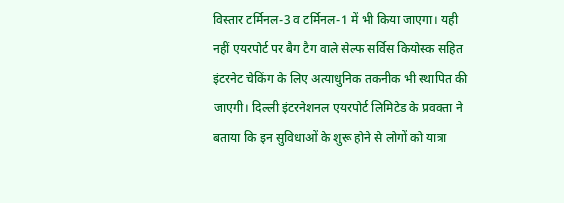विस्तार टर्मिनल-3 व टर्मिनल-1 में भी किया जाएगा। यही नहीं एयरपोर्ट पर बैग टैग वाले सेल्फ सर्विस कियोस्क सहित इंटरनेट चेकिंग के लिए अत्याधुनिक तकनीक भी स्थापित की जाएगी। दिल्ली इंटरनेशनल एयरपोर्ट लिमिटेड के प्रवक्ता ने बताया कि इन सुविधाओं के शुरू होने से लोगों को यात्रा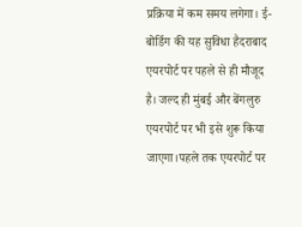प्रक्रिया में कम समय लगेगा। ई-बोर्डिग की यह सुविधा हैदराबाद एयरपोर्ट पर पहले से ही मौजूद है। जल्द ही मुंबई और बेंगलुरु एयरपोर्ट पर भी इसे शुरू किया जाएगा।पहले तक एयरपोर्ट पर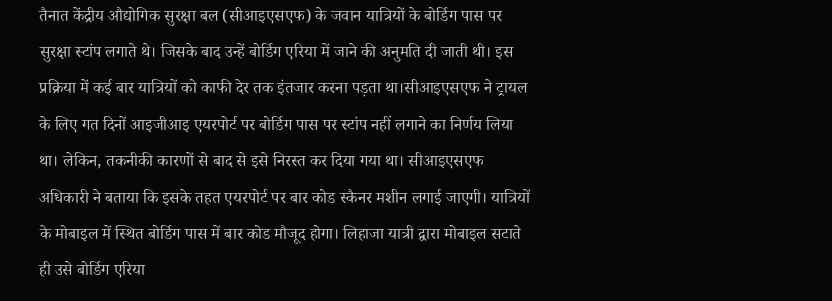तैनात केंद्रीय औद्योगिक सुरक्षा बल (सीआइएसएफ) के जवान यात्रियों के बोर्डिग पास पर सुरक्षा स्टांप लगाते थे। जिसके बाद उन्हें बोर्डिग एरिया में जाने की अनुमति दी जाती थी। इस प्रक्रिया में कई बार यात्रियों को काफी देर तक इंतजार करना पड़ता था।सीआइएसएफ ने ट्रायल के लिए गत दिनों आइजीआइ एयरपोर्ट पर बोर्डिग पास पर स्टांप नहीं लगाने का निर्णय लिया था। लेकिन, तकनीकी कारणों से बाद से इसे निरस्त कर दिया गया था। सीआइएसएफ अधिकारी ने बताया कि इसके तहत एयरपोर्ट पर बार कोड स्कैनर मशीन लगाई जाएगी। यात्रियों के मोबाइल में स्थित बोर्डिग पास में बार कोड मौजूद होगा। लिहाजा यात्री द्वारा मोबाइल सटाते ही उसे बोर्डिग एरिया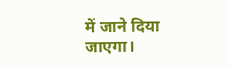में जाने दिया जाएगा।